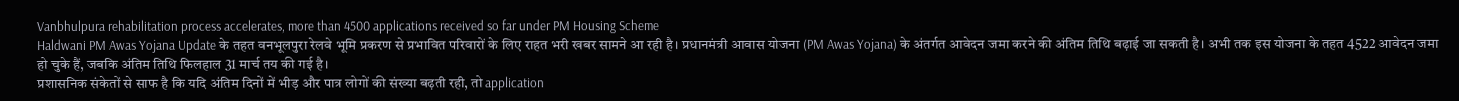Vanbhulpura rehabilitation process accelerates, more than 4500 applications received so far under PM Housing Scheme
Haldwani PM Awas Yojana Update के तहत वनभूलपुरा रेलवे भूमि प्रकरण से प्रभावित परिवारों के लिए राहत भरी खबर सामने आ रही है। प्रधानमंत्री आवास योजना (PM Awas Yojana) के अंतर्गत आवेदन जमा करने की अंतिम तिथि बढ़ाई जा सकती है। अभी तक इस योजना के तहत 4522 आवेदन जमा हो चुके हैं, जबकि अंतिम तिथि फिलहाल 31 मार्च तय की गई है।
प्रशासनिक संकेतों से साफ है कि यदि अंतिम दिनों में भीड़ और पात्र लोगों की संख्या बढ़ती रही, तो application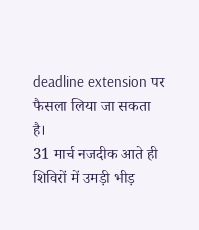deadline extension पर फैसला लिया जा सकता है।
31 मार्च नजदीक आते ही शिविरों में उमड़ी भीड़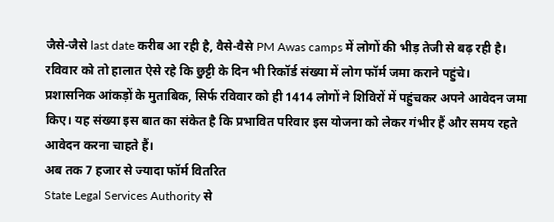जैसे-जैसे last date करीब आ रही है, वैसे-वैसे PM Awas camps में लोगों की भीड़ तेजी से बढ़ रही है। रविवार को तो हालात ऐसे रहे कि छुट्टी के दिन भी रिकॉर्ड संख्या में लोग फॉर्म जमा कराने पहुंचे।
प्रशासनिक आंकड़ों के मुताबिक, सिर्फ रविवार को ही 1414 लोगों ने शिविरों में पहुंचकर अपने आवेदन जमा किए। यह संख्या इस बात का संकेत है कि प्रभावित परिवार इस योजना को लेकर गंभीर हैं और समय रहते आवेदन करना चाहते हैं।
अब तक 7 हजार से ज्यादा फॉर्म वितरित
State Legal Services Authority से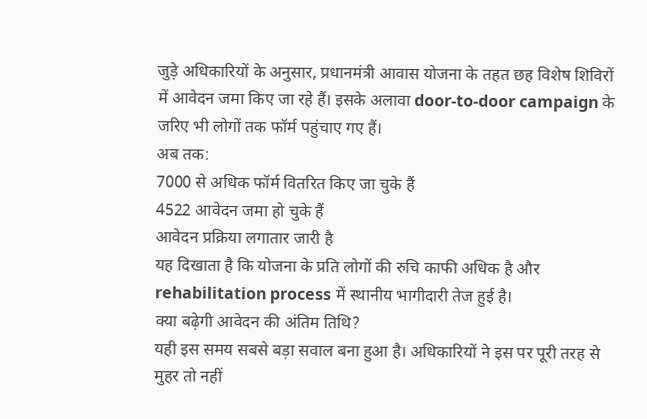जुड़े अधिकारियों के अनुसार, प्रधानमंत्री आवास योजना के तहत छह विशेष शिविरों में आवेदन जमा किए जा रहे हैं। इसके अलावा door-to-door campaign के जरिए भी लोगों तक फॉर्म पहुंचाए गए हैं।
अब तक:
7000 से अधिक फॉर्म वितरित किए जा चुके हैं
4522 आवेदन जमा हो चुके हैं
आवेदन प्रक्रिया लगातार जारी है
यह दिखाता है कि योजना के प्रति लोगों की रुचि काफी अधिक है और rehabilitation process में स्थानीय भागीदारी तेज हुई है।
क्या बढ़ेगी आवेदन की अंतिम तिथि?
यही इस समय सबसे बड़ा सवाल बना हुआ है। अधिकारियों ने इस पर पूरी तरह से मुहर तो नहीं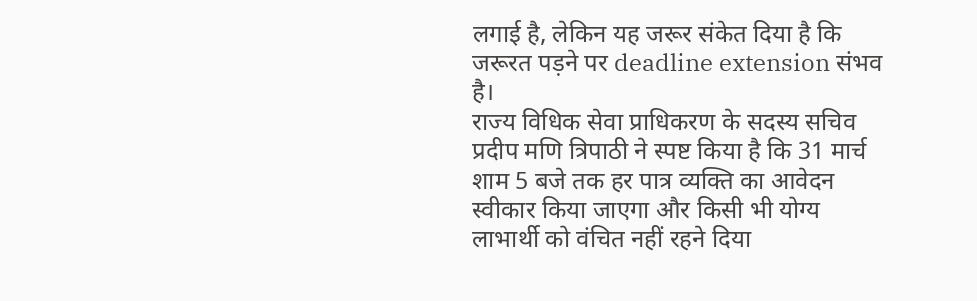लगाई है, लेकिन यह जरूर संकेत दिया है कि जरूरत पड़ने पर deadline extension संभव है।
राज्य विधिक सेवा प्राधिकरण के सदस्य सचिव प्रदीप मणि त्रिपाठी ने स्पष्ट किया है कि 31 मार्च शाम 5 बजे तक हर पात्र व्यक्ति का आवेदन स्वीकार किया जाएगा और किसी भी योग्य लाभार्थी को वंचित नहीं रहने दिया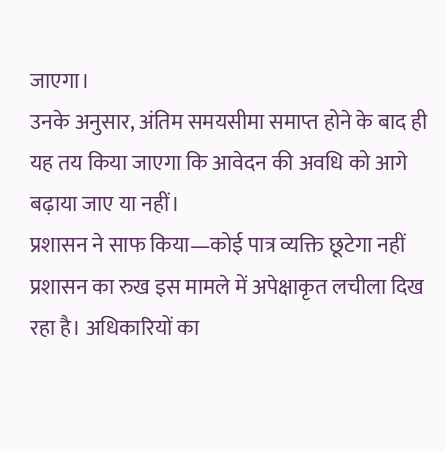जाएगा।
उनके अनुसार, अंतिम समयसीमा समाप्त होने के बाद ही यह तय किया जाएगा कि आवेदन की अवधि को आगे बढ़ाया जाए या नहीं।
प्रशासन ने साफ किया—कोई पात्र व्यक्ति छूटेगा नहीं
प्रशासन का रुख इस मामले में अपेक्षाकृत लचीला दिख रहा है। अधिकारियों का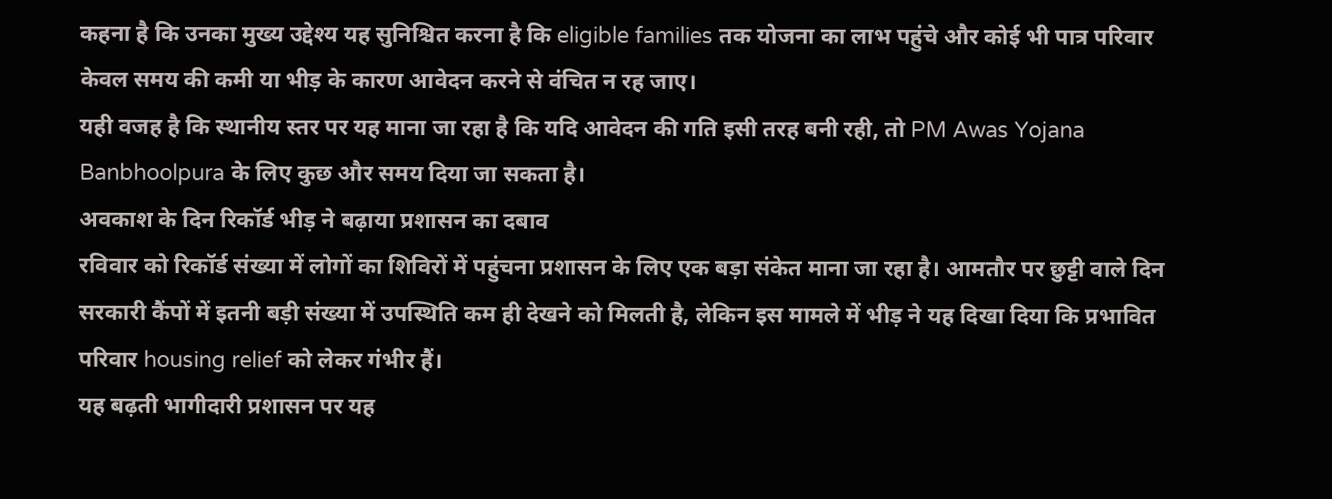कहना है कि उनका मुख्य उद्देश्य यह सुनिश्चित करना है कि eligible families तक योजना का लाभ पहुंचे और कोई भी पात्र परिवार केवल समय की कमी या भीड़ के कारण आवेदन करने से वंचित न रह जाए।
यही वजह है कि स्थानीय स्तर पर यह माना जा रहा है कि यदि आवेदन की गति इसी तरह बनी रही, तो PM Awas Yojana Banbhoolpura के लिए कुछ और समय दिया जा सकता है।
अवकाश के दिन रिकॉर्ड भीड़ ने बढ़ाया प्रशासन का दबाव
रविवार को रिकॉर्ड संख्या में लोगों का शिविरों में पहुंचना प्रशासन के लिए एक बड़ा संकेत माना जा रहा है। आमतौर पर छुट्टी वाले दिन सरकारी कैंपों में इतनी बड़ी संख्या में उपस्थिति कम ही देखने को मिलती है, लेकिन इस मामले में भीड़ ने यह दिखा दिया कि प्रभावित परिवार housing relief को लेकर गंभीर हैं।
यह बढ़ती भागीदारी प्रशासन पर यह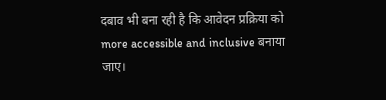दबाव भी बना रही है कि आवेदन प्रक्रिया को more accessible and inclusive बनाया जाए।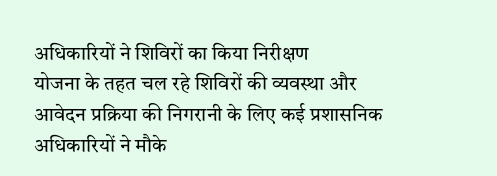अधिकारियों ने शिविरों का किया निरीक्षण
योजना के तहत चल रहे शिविरों की व्यवस्था और आवेदन प्रक्रिया की निगरानी के लिए कई प्रशासनिक अधिकारियों ने मौके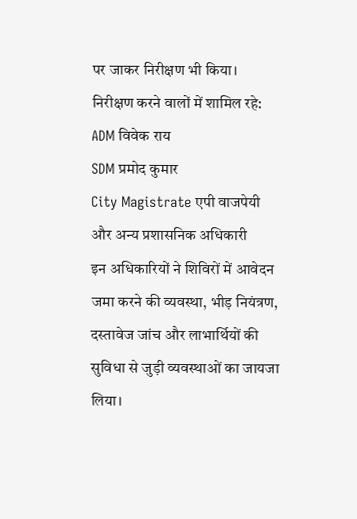पर जाकर निरीक्षण भी किया।
निरीक्षण करने वालों में शामिल रहे:
ADM विवेक राय
SDM प्रमोद कुमार
City Magistrate एपी वाजपेयी
और अन्य प्रशासनिक अधिकारी
इन अधिकारियों ने शिविरों में आवेदन जमा करने की व्यवस्था, भीड़ नियंत्रण, दस्तावेज जांच और लाभार्थियों की सुविधा से जुड़ी व्यवस्थाओं का जायजा लिया।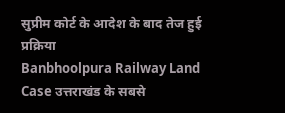सुप्रीम कोर्ट के आदेश के बाद तेज हुई प्रक्रिया
Banbhoolpura Railway Land Case उत्तराखंड के सबसे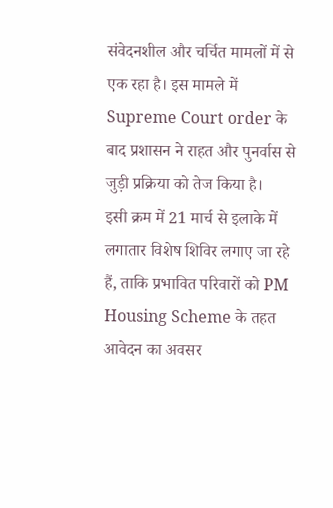संवेदनशील और चर्चित मामलों में से एक रहा है। इस मामले में Supreme Court order के बाद प्रशासन ने राहत और पुनर्वास से जुड़ी प्रक्रिया को तेज किया है।
इसी क्रम में 21 मार्च से इलाके में लगातार विशेष शिविर लगाए जा रहे हैं, ताकि प्रभावित परिवारों को PM Housing Scheme के तहत आवेदन का अवसर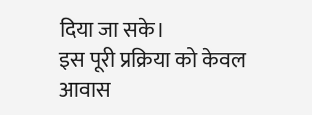दिया जा सके।
इस पूरी प्रक्रिया को केवल आवास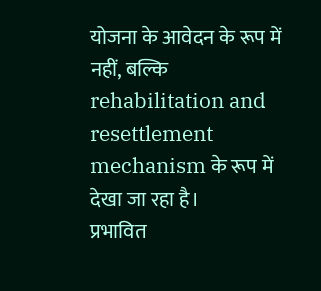योजना के आवेदन के रूप में नहीं, बल्कि rehabilitation and resettlement mechanism के रूप में देखा जा रहा है।
प्रभावित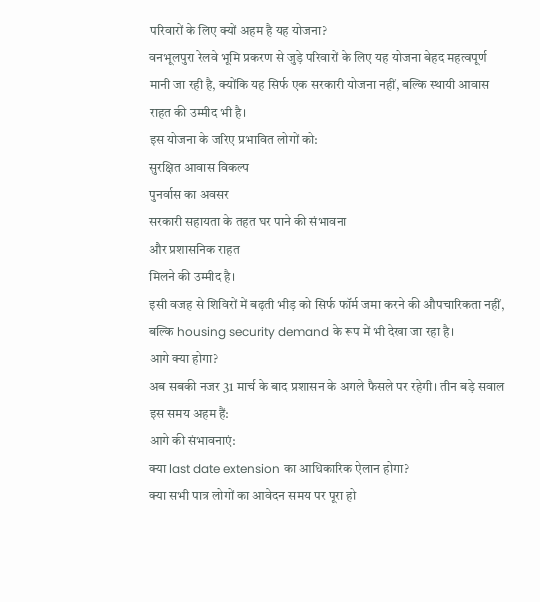परिवारों के लिए क्यों अहम है यह योजना?
वनभूलपुरा रेलवे भूमि प्रकरण से जुड़े परिवारों के लिए यह योजना बेहद महत्वपूर्ण मानी जा रही है, क्योंकि यह सिर्फ एक सरकारी योजना नहीं, बल्कि स्थायी आवास राहत की उम्मीद भी है।
इस योजना के जरिए प्रभावित लोगों को:
सुरक्षित आवास विकल्प
पुनर्वास का अवसर
सरकारी सहायता के तहत घर पाने की संभावना
और प्रशासनिक राहत
मिलने की उम्मीद है।
इसी वजह से शिविरों में बढ़ती भीड़ को सिर्फ फॉर्म जमा करने की औपचारिकता नहीं, बल्कि housing security demand के रूप में भी देखा जा रहा है।
आगे क्या होगा?
अब सबकी नजर 31 मार्च के बाद प्रशासन के अगले फैसले पर रहेगी। तीन बड़े सवाल इस समय अहम हैं:
आगे की संभावनाएं:
क्या last date extension का आधिकारिक ऐलान होगा?
क्या सभी पात्र लोगों का आवेदन समय पर पूरा हो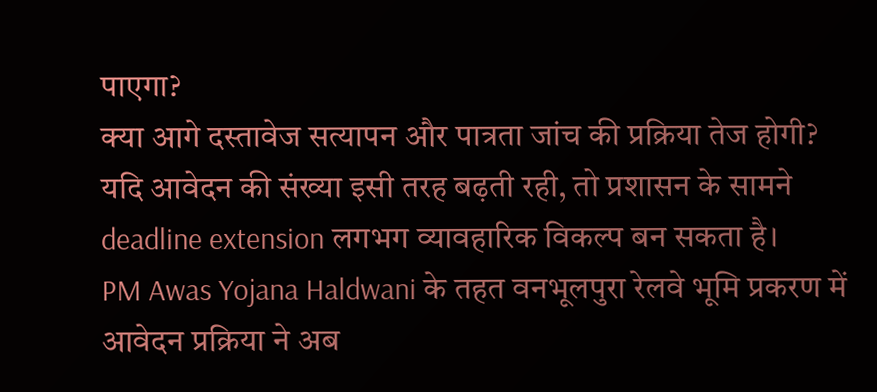पाएगा?
क्या आगे दस्तावेज सत्यापन और पात्रता जांच की प्रक्रिया तेज होगी?
यदि आवेदन की संख्या इसी तरह बढ़ती रही, तो प्रशासन के सामने deadline extension लगभग व्यावहारिक विकल्प बन सकता है।
PM Awas Yojana Haldwani के तहत वनभूलपुरा रेलवे भूमि प्रकरण में आवेदन प्रक्रिया ने अब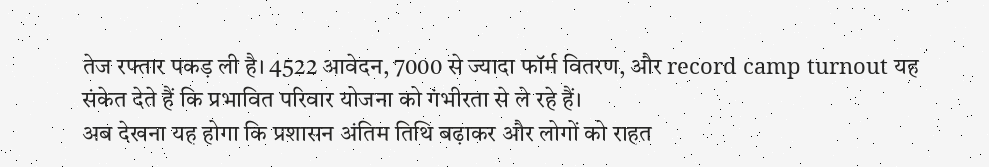तेज रफ्तार पकड़ ली है। 4522 आवेदन, 7000 से ज्यादा फॉर्म वितरण, और record camp turnout यह संकेत देते हैं कि प्रभावित परिवार योजना को गंभीरता से ले रहे हैं।
अब देखना यह होगा कि प्रशासन अंतिम तिथि बढ़ाकर और लोगों को राहत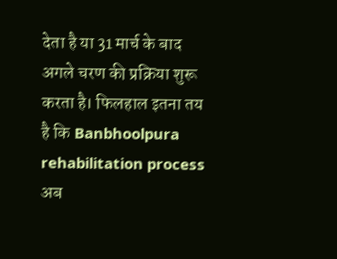देता है या 31 मार्च के बाद अगले चरण की प्रक्रिया शुरू करता है। फिलहाल इतना तय है कि Banbhoolpura rehabilitation process अब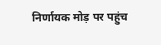निर्णायक मोड़ पर पहुंच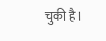चुकी है।